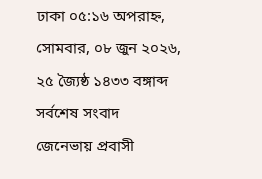ঢাকা ০৫:১৬ অপরাহ্ন, সোমবার, ০৮ জুন ২০২৬, ২৫ জ্যৈষ্ঠ ১৪৩৩ বঙ্গাব্দ
সর্বশেষ সংবাদ
জেনেভায় প্রবাসী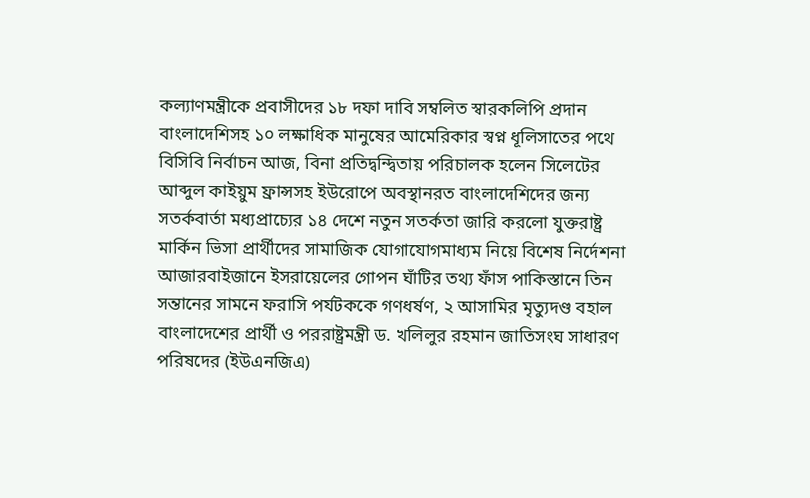কল্যাণমন্ত্রীকে প্রবাসীদের ১৮ দফা দাবি সম্বলিত স্বারকলিপি প্রদান বাংলাদেশিসহ ১০ লক্ষাধিক মানুষের আমেরিকার স্বপ্ন ধূলিসাতের পথে বিসিবি নির্বাচন আজ, বিনা প্রতিদ্বন্দ্বিতায় পরিচালক হলেন সিলেটের আব্দুল কাইয়ুম ফ্রান্সসহ ইউরোপে অবস্থানরত বাংলাদেশিদের জন্য সতর্কবার্তা মধ্যপ্রাচ্যের ১৪ দেশে নতুন সতর্কতা জারি করলো যুক্তরাষ্ট্র মার্কিন ভিসা প্রার্থীদের সামাজিক যোগাযোগমাধ্যম নিয়ে বিশেষ নির্দেশনা আজারবাইজানে ইসরায়েলের গোপন ঘাঁটির তথ্য ফাঁস পাকিস্তানে তিন সন্তানের সামনে ফরাসি পর্যটককে গণধর্ষণ, ২ আসামির মৃত্যুদণ্ড বহাল বাংলাদেশের প্রার্থী ও পররাষ্ট্রমন্ত্রী ড. খলিলুর রহমান জাতিসংঘ সাধারণ পরিষদের (ইউএনজিএ)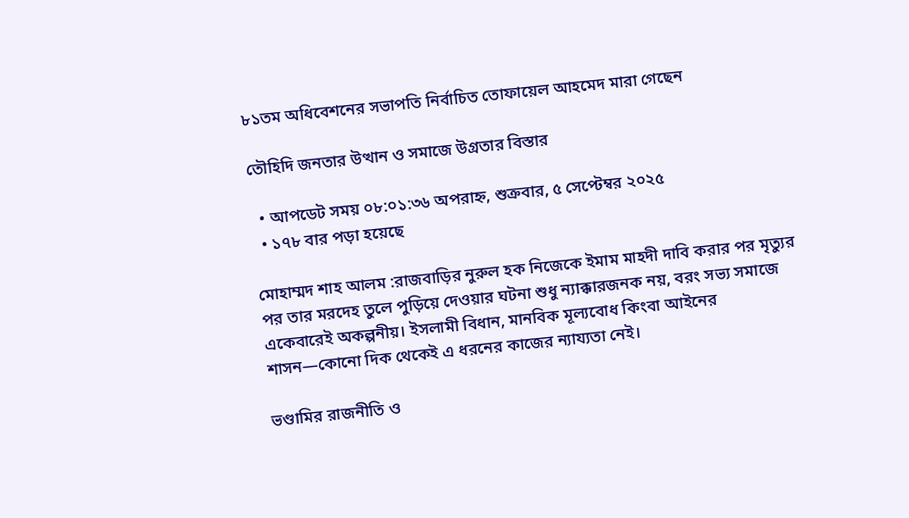৮১তম অধিবেশনের সভাপতি নির্বাচিত তোফায়েল আহমেদ মারা গেছেন

তৌহিদি জনতার উত্থান ও সমাজে উগ্রতার বিস্তার

  • আপডেট সময় ০৮:০১:৩৬ অপরাহ্ন, শুক্রবার, ৫ সেপ্টেম্বর ২০২৫
  • ১৭৮ বার পড়া হয়েছে

মোহাম্মদ শাহ আলম :রাজবাড়ির নুরুল হক নিজেকে ইমাম মাহদী দাবি করার পর মৃত্যুর পর তার মরদেহ তুলে পুড়িয়ে দেওয়ার ঘটনা শুধু ন্যাক্কারজনক নয়, বরং সভ্য সমাজে একেবারেই অকল্পনীয়। ইসলামী বিধান, মানবিক মূল্যবোধ কিংবা আইনের শাসন—কোনো দিক থেকেই এ ধরনের কাজের ন্যায্যতা নেই।

ভণ্ডামির রাজনীতি ও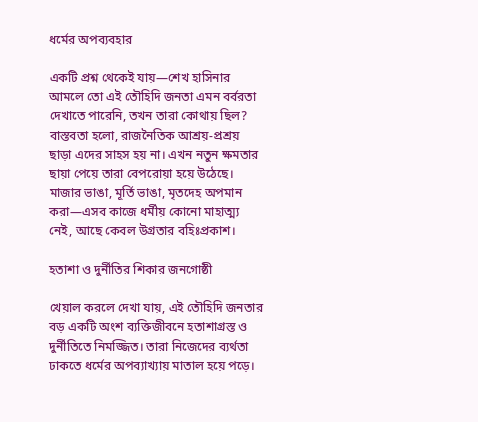ধর্মের অপব্যবহার

একটি প্রশ্ন থেকেই যায়—শেখ হাসিনার আমলে তো এই তৌহিদি জনতা এমন বর্বরতা দেখাতে পারেনি, তখন তারা কোথায় ছিল? বাস্তবতা হলো, রাজনৈতিক আশ্রয়-প্রশ্রয় ছাড়া এদের সাহস হয় না। এখন নতুন ক্ষমতার ছায়া পেয়ে তারা বেপরোয়া হয়ে উঠেছে। মাজার ভাঙা, মূর্তি ভাঙা, মৃতদেহ অপমান করা—এসব কাজে ধর্মীয় কোনো মাহাত্ম্য নেই, আছে কেবল উগ্রতার বহিঃপ্রকাশ।

হতাশা ও দুর্নীতির শিকার জনগোষ্ঠী

খেয়াল করলে দেখা যায়, এই তৌহিদি জনতার বড় একটি অংশ ব্যক্তিজীবনে হতাশাগ্রস্ত ও দুর্নীতিতে নিমজ্জিত। তারা নিজেদের ব্যর্থতা ঢাকতে ধর্মের অপব্যাখ্যায় মাতাল হয়ে পড়ে।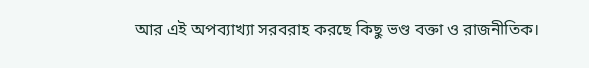আর এই অপব্যাখ্যা সরবরাহ করছে কিছু ভণ্ড বক্তা ও রাজনীতিক।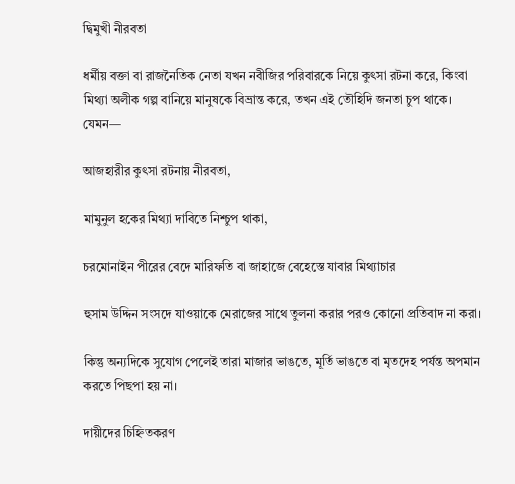দ্বিমুখী নীরবতা

ধর্মীয় বক্তা বা রাজনৈতিক নেতা যখন নবীজির পরিবারকে নিয়ে কুৎসা রটনা করে, কিংবা মিথ্যা অলীক গল্প বানিয়ে মানুষকে বিভ্রান্ত করে, তখন এই তৌহিদি জনতা চুপ থাকে। যেমন—

আজহারীর কুৎসা রটনায় নীরবতা,

মামুনুল হকের মিথ্যা দাবিতে নিশ্চুপ থাকা,

চরমোনাইন পীরের বেদে মারিফতি বা জাহাজে বেহেস্তে যাবার মিথ্যাচার

হুসাম উদ্দিন সংসদে যাওয়াকে মেরাজের সাথে তুলনা করার পরও কোনো প্রতিবাদ না করা।

কিন্তু অন্যদিকে সুযোগ পেলেই তারা মাজার ভাঙতে, মূর্তি ভাঙতে বা মৃতদেহ পর্যন্ত অপমান করতে পিছপা হয় না।

দায়ীদের চিহ্নিতকরণ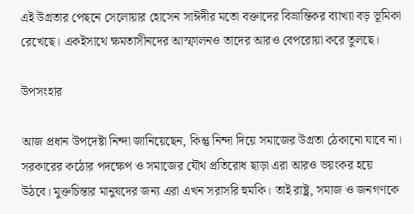এই উগ্রতার পেছনে সেলোয়ার হোসেন সাঈদীর মতো বক্তাদের বিভ্রান্তিকর ব্যাখ্যা বড় ভূমিকা রেখেছে। একইসাথে ক্ষমতাসীনদের আস্ফালনও তাদের আরও বেপরোয়া করে তুলছে।

উপসংহার

আজ প্রধান উপদেষ্টা নিন্দা জানিয়েছেন, কিন্তু নিন্দা দিয়ে সমাজের উগ্রতা ঠেকানো যাবে না। সরকারের কঠোর পদক্ষেপ ও সমাজের যৌথ প্রতিরোধ ছাড়া এরা আরও ভয়ংকর হয়ে উঠবে। মুক্তচিন্তার মানুষদের জন্য এরা এখন সরাসরি হুমকি। তাই রাষ্ট্র, সমাজ ও জনগণকে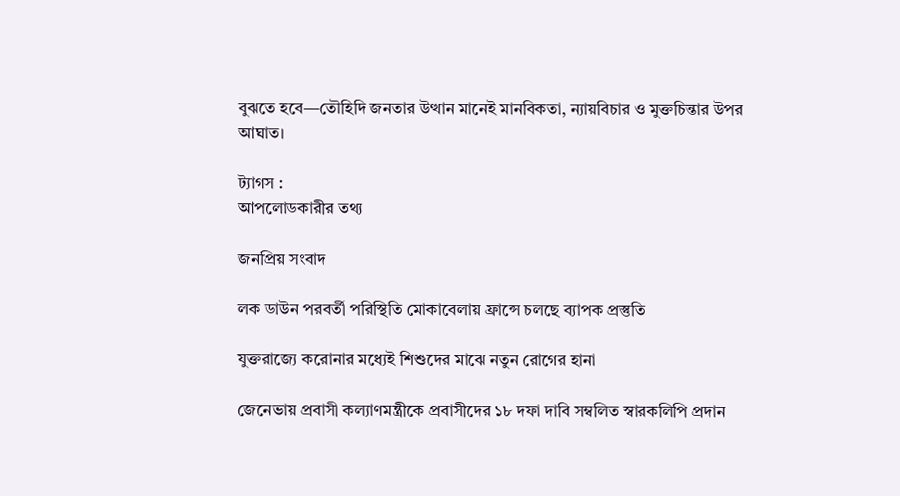বুঝতে হবে—তৌহিদি জনতার উত্থান মানেই মানবিকতা, ন্যায়বিচার ও মুক্তচিন্তার উপর আঘাত।

ট্যাগস :
আপলোডকারীর তথ্য

জনপ্রিয় সংবাদ

লক ডাউন পরবর্তী পরিস্থিতি মোকাবেলায় ফ্রান্সে চলছে ব্যাপক প্রস্তুতি

যুক্তরাজ্যে করোনার মধ্যেই শিশুদের মাঝে নতুন রোগের হানা

জেনেভায় প্রবাসী কল্যাণমন্ত্রীকে প্রবাসীদের ১৮ দফা দাবি সম্বলিত স্বারকলিপি প্রদান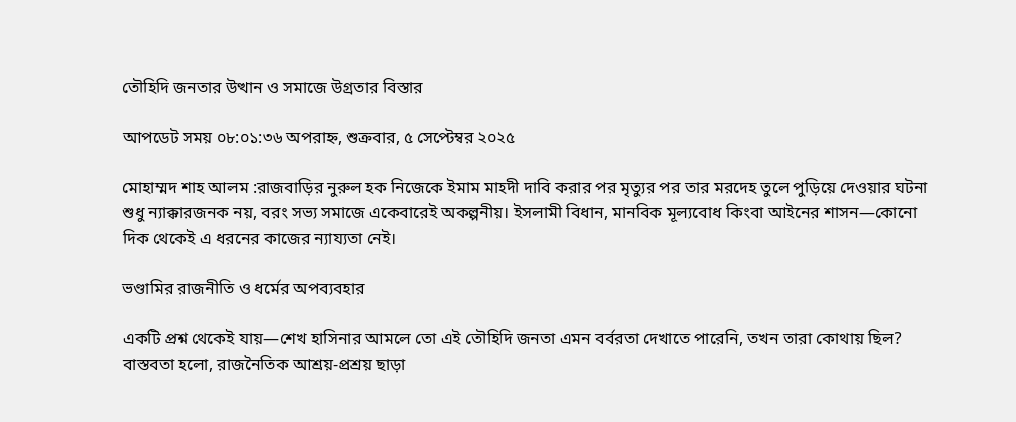তৌহিদি জনতার উত্থান ও সমাজে উগ্রতার বিস্তার

আপডেট সময় ০৮:০১:৩৬ অপরাহ্ন, শুক্রবার, ৫ সেপ্টেম্বর ২০২৫

মোহাম্মদ শাহ আলম :রাজবাড়ির নুরুল হক নিজেকে ইমাম মাহদী দাবি করার পর মৃত্যুর পর তার মরদেহ তুলে পুড়িয়ে দেওয়ার ঘটনা শুধু ন্যাক্কারজনক নয়, বরং সভ্য সমাজে একেবারেই অকল্পনীয়। ইসলামী বিধান, মানবিক মূল্যবোধ কিংবা আইনের শাসন—কোনো দিক থেকেই এ ধরনের কাজের ন্যায্যতা নেই।

ভণ্ডামির রাজনীতি ও ধর্মের অপব্যবহার

একটি প্রশ্ন থেকেই যায়—শেখ হাসিনার আমলে তো এই তৌহিদি জনতা এমন বর্বরতা দেখাতে পারেনি, তখন তারা কোথায় ছিল? বাস্তবতা হলো, রাজনৈতিক আশ্রয়-প্রশ্রয় ছাড়া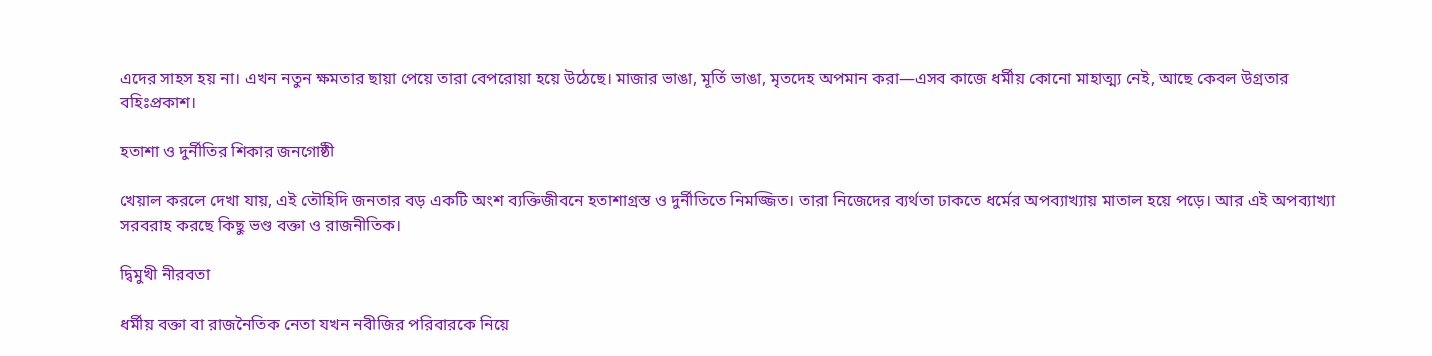এদের সাহস হয় না। এখন নতুন ক্ষমতার ছায়া পেয়ে তারা বেপরোয়া হয়ে উঠেছে। মাজার ভাঙা, মূর্তি ভাঙা, মৃতদেহ অপমান করা—এসব কাজে ধর্মীয় কোনো মাহাত্ম্য নেই, আছে কেবল উগ্রতার বহিঃপ্রকাশ।

হতাশা ও দুর্নীতির শিকার জনগোষ্ঠী

খেয়াল করলে দেখা যায়, এই তৌহিদি জনতার বড় একটি অংশ ব্যক্তিজীবনে হতাশাগ্রস্ত ও দুর্নীতিতে নিমজ্জিত। তারা নিজেদের ব্যর্থতা ঢাকতে ধর্মের অপব্যাখ্যায় মাতাল হয়ে পড়ে। আর এই অপব্যাখ্যা সরবরাহ করছে কিছু ভণ্ড বক্তা ও রাজনীতিক।

দ্বিমুখী নীরবতা

ধর্মীয় বক্তা বা রাজনৈতিক নেতা যখন নবীজির পরিবারকে নিয়ে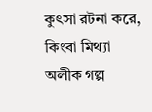কুৎসা রটনা করে, কিংবা মিথ্যা অলীক গল্প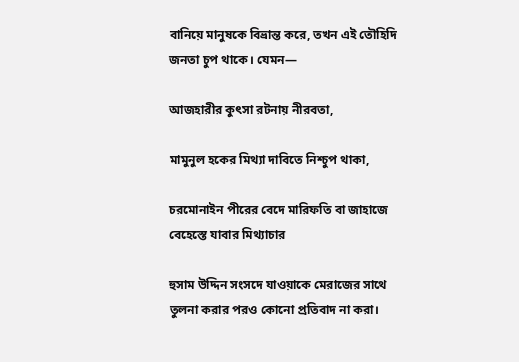বানিয়ে মানুষকে বিভ্রান্ত করে, তখন এই তৌহিদি জনতা চুপ থাকে। যেমন—

আজহারীর কুৎসা রটনায় নীরবতা,

মামুনুল হকের মিথ্যা দাবিতে নিশ্চুপ থাকা,

চরমোনাইন পীরের বেদে মারিফতি বা জাহাজে বেহেস্তে যাবার মিথ্যাচার

হুসাম উদ্দিন সংসদে যাওয়াকে মেরাজের সাথে তুলনা করার পরও কোনো প্রতিবাদ না করা।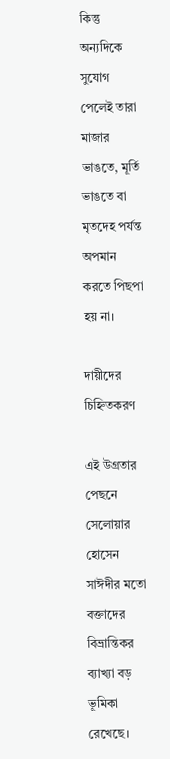কিন্তু অন্যদিকে সুযোগ পেলেই তারা মাজার ভাঙতে, মূর্তি ভাঙতে বা মৃতদেহ পর্যন্ত অপমান করতে পিছপা হয় না।

দায়ীদের চিহ্নিতকরণ

এই উগ্রতার পেছনে সেলোয়ার হোসেন সাঈদীর মতো বক্তাদের বিভ্রান্তিকর ব্যাখ্যা বড় ভূমিকা রেখেছে।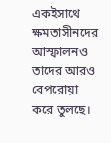একইসাথে ক্ষমতাসীনদের আস্ফালনও তাদের আরও বেপরোয়া করে তুলছে।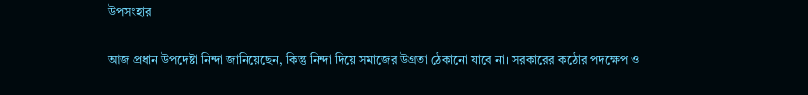উপসংহার

আজ প্রধান উপদেষ্টা নিন্দা জানিয়েছেন, কিন্তু নিন্দা দিয়ে সমাজের উগ্রতা ঠেকানো যাবে না। সরকারের কঠোর পদক্ষেপ ও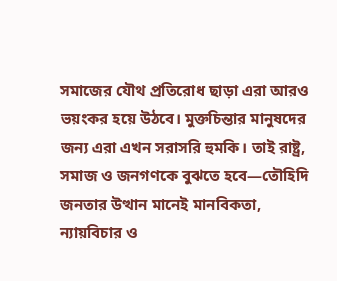সমাজের যৌথ প্রতিরোধ ছাড়া এরা আরও ভয়ংকর হয়ে উঠবে। মুক্তচিন্তার মানুষদের জন্য এরা এখন সরাসরি হুমকি। তাই রাষ্ট্র, সমাজ ও জনগণকে বুঝতে হবে—তৌহিদি জনতার উত্থান মানেই মানবিকতা, ন্যায়বিচার ও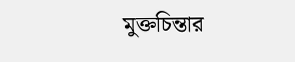মুক্তচিন্তার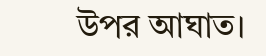উপর আঘাত।